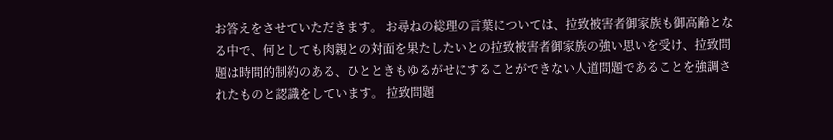お答えをさせていただきます。 お尋ねの総理の言葉については、拉致被害者御家族も御高齢となる中で、何としても肉親との対面を果たしたいとの拉致被害者御家族の強い思いを受け、拉致問題は時間的制約のある、ひとときもゆるがせにすることができない人道問題であることを強調されたものと認識をしています。 拉致問題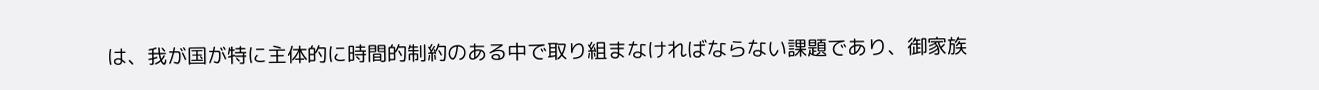は、我が国が特に主体的に時間的制約のある中で取り組まなければならない課題であり、御家族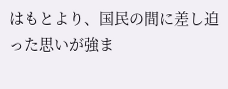はもとより、国民の間に差し迫った思いが強ま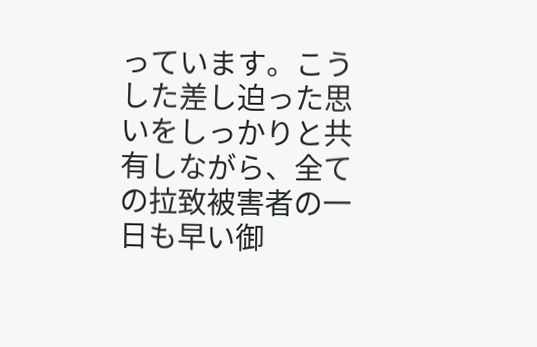っています。こうした差し迫った思いをしっかりと共有しながら、全ての拉致被害者の一日も早い御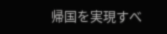帰国を実現すべ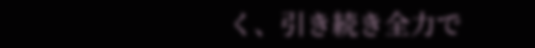く、引き続き全力で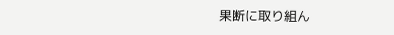果断に取り組ん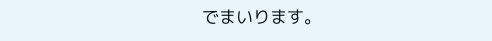でまいります。